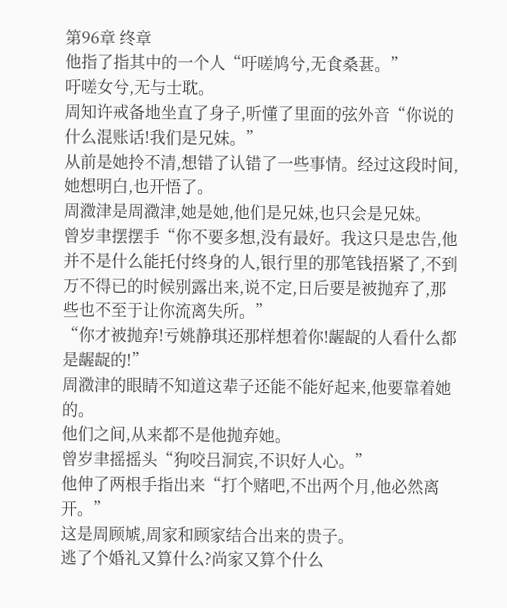第96章 终章
他指了指其中的一个人“吁嗟鸠兮,无食桑葚。”
吁嗟女兮,无与士耽。
周知许戒备地坐直了身子,听懂了里面的弦外音“你说的什么混账话!我们是兄妹。”
从前是她拎不清,想错了认错了一些事情。经过这段时间,她想明白,也开悟了。
周瀓津是周瀓津,她是她,他们是兄妹,也只会是兄妹。
曾岁聿摆摆手“你不要多想,没有最好。我这只是忠告,他并不是什么能托付终身的人,银行里的那笔钱捂紧了,不到万不得已的时候别露出来,说不定,日后要是被抛弃了,那些也不至于让你流离失所。”
“你才被抛弃!亏姚静琪还那样想着你!龌龊的人看什么都是龌龊的!”
周瀓津的眼睛不知道这辈子还能不能好起来,他要靠着她的。
他们之间,从来都不是他抛弃她。
曾岁聿摇摇头“狗咬吕洞宾,不识好人心。”
他伸了两根手指出来“打个赌吧,不出两个月,他必然离开。”
这是周顾虓,周家和顾家结合出来的贵子。
逃了个婚礼又算什么?尚家又算个什么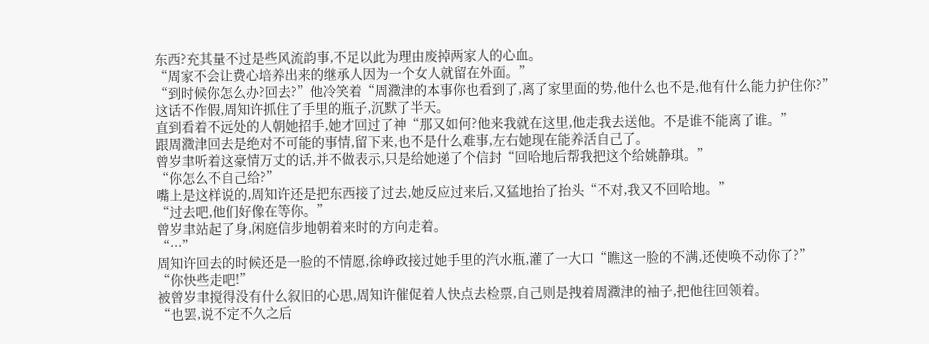东西?充其量不过是些风流韵事,不足以此为理由废掉两家人的心血。
“周家不会让费心培养出来的继承人因为一个女人就留在外面。”
“到时候你怎么办?回去?”他冷笑着“周瀓津的本事你也看到了,离了家里面的势,他什么也不是,他有什么能力护住你?”
这话不作假,周知许抓住了手里的瓶子,沉默了半天。
直到看着不远处的人朝她招手,她才回过了神“那又如何?他来我就在这里,他走我去送他。不是谁不能离了谁。”
跟周瀓津回去是绝对不可能的事情,留下来,也不是什么难事,左右她现在能养活自己了。
曾岁聿听着这豪情万丈的话,并不做表示,只是给她递了个信封“回哈地后帮我把这个给姚静琪。”
“你怎么不自己给?”
嘴上是这样说的,周知许还是把东西接了过去,她反应过来后,又猛地抬了抬头“不对,我又不回哈地。”
“过去吧,他们好像在等你。”
曾岁聿站起了身,闲庭信步地朝着来时的方向走着。
“···”
周知许回去的时候还是一脸的不情愿,徐峥政接过她手里的汽水瓶,灌了一大口“瞧这一脸的不满,还使唤不动你了?”
“你快些走吧!”
被曾岁聿搅得没有什么叙旧的心思,周知许催促着人快点去检票,自己则是拽着周瀓津的袖子,把他往回领着。
“也罢,说不定不久之后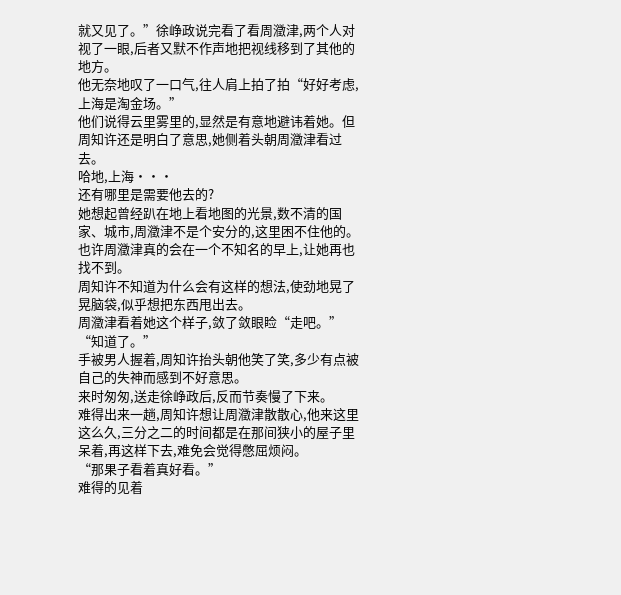就又见了。”徐峥政说完看了看周瀓津,两个人对视了一眼,后者又默不作声地把视线移到了其他的地方。
他无奈地叹了一口气,往人肩上拍了拍“好好考虑,上海是淘金场。”
他们说得云里雾里的,显然是有意地避讳着她。但周知许还是明白了意思,她侧着头朝周瀓津看过去。
哈地,上海···
还有哪里是需要他去的?
她想起曾经趴在地上看地图的光景,数不清的国家、城市,周瀓津不是个安分的,这里困不住他的。
也许周瀓津真的会在一个不知名的早上,让她再也找不到。
周知许不知道为什么会有这样的想法,使劲地晃了晃脑袋,似乎想把东西甩出去。
周瀓津看着她这个样子,敛了敛眼睑“走吧。”
“知道了。”
手被男人握着,周知许抬头朝他笑了笑,多少有点被自己的失神而感到不好意思。
来时匆匆,送走徐峥政后,反而节奏慢了下来。
难得出来一趟,周知许想让周瀓津散散心,他来这里这么久,三分之二的时间都是在那间狭小的屋子里呆着,再这样下去,难免会觉得憋屈烦闷。
“那果子看着真好看。”
难得的见着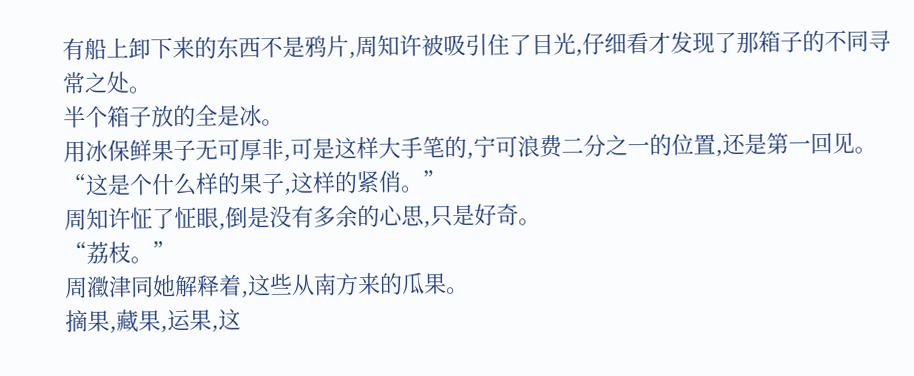有船上卸下来的东西不是鸦片,周知许被吸引住了目光,仔细看才发现了那箱子的不同寻常之处。
半个箱子放的全是冰。
用冰保鲜果子无可厚非,可是这样大手笔的,宁可浪费二分之一的位置,还是第一回见。
“这是个什么样的果子,这样的紧俏。”
周知许怔了怔眼,倒是没有多余的心思,只是好奇。
“荔枝。”
周瀓津同她解释着,这些从南方来的瓜果。
摘果,藏果,运果,这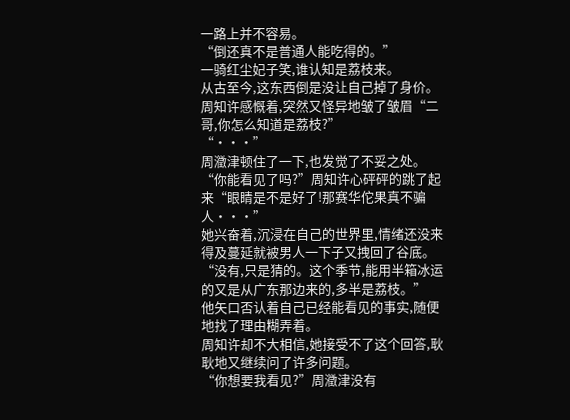一路上并不容易。
“倒还真不是普通人能吃得的。”
一骑红尘妃子笑,谁认知是荔枝来。
从古至今,这东西倒是没让自己掉了身价。
周知许感慨着,突然又怪异地皱了皱眉“二哥,你怎么知道是荔枝?”
“···”
周瀓津顿住了一下,也发觉了不妥之处。
“你能看见了吗?”周知许心砰砰的跳了起来“眼睛是不是好了!那赛华佗果真不骗人···”
她兴奋着,沉浸在自己的世界里,情绪还没来得及蔓延就被男人一下子又拽回了谷底。
“没有,只是猜的。这个季节,能用半箱冰运的又是从广东那边来的,多半是荔枝。”
他矢口否认着自己已经能看见的事实,随便地找了理由糊弄着。
周知许却不大相信,她接受不了这个回答,耿耿地又继续问了许多问题。
“你想要我看见?”周瀓津没有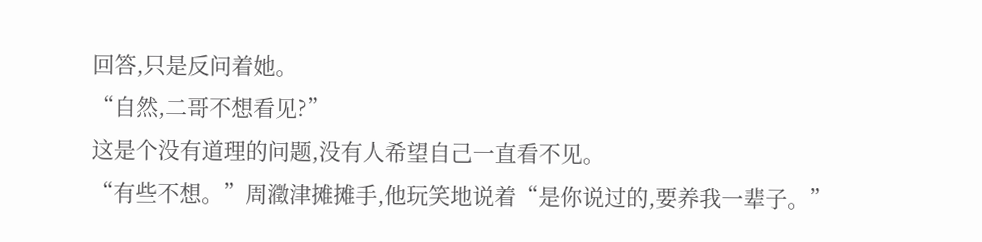回答,只是反问着她。
“自然,二哥不想看见?”
这是个没有道理的问题,没有人希望自己一直看不见。
“有些不想。”周瀓津摊摊手,他玩笑地说着“是你说过的,要养我一辈子。”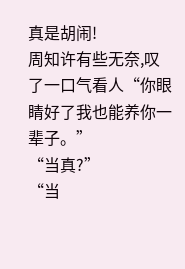真是胡闹!
周知许有些无奈,叹了一口气看人“你眼睛好了我也能养你一辈子。”
“当真?”
“当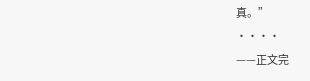真。”
····
——正文完